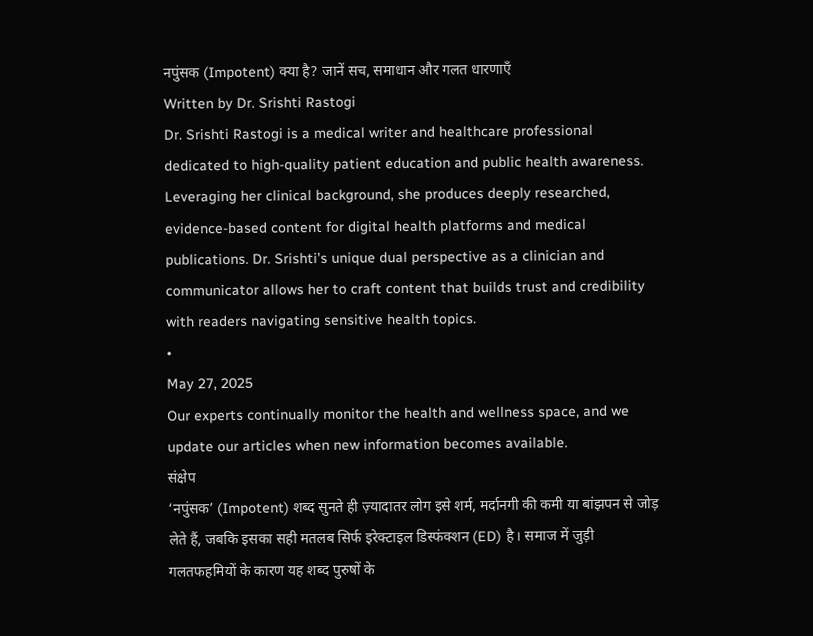नपुंसक (Impotent) क्या है? जानें सच, समाधान और गलत धारणाएँ
Written by Dr. Srishti Rastogi
Dr. Srishti Rastogi is a medical writer and healthcare professional dedicated to high-quality patient education and public health awareness. Leveraging her clinical background, she produces deeply researched, evidence-based content for digital health platforms and medical publications. Dr. Srishti’s unique dual perspective as a clinician and communicator allows her to craft content that builds trust and credibility with readers navigating sensitive health topics.
•
May 27, 2025
Our experts continually monitor the health and wellness space, and we update our articles when new information becomes available.
संक्षेप
‘नपुंसक’ (Impotent) शब्द सुनते ही ज़्यादातर लोग इसे शर्म, मर्दानगी की कमी या बांझपन से जोड़ लेते हैं, जबकि इसका सही मतलब सिर्फ इरेक्टाइल डिस्फंक्शन (ED) है। समाज में जुड़ी गलतफहमियों के कारण यह शब्द पुरुषों के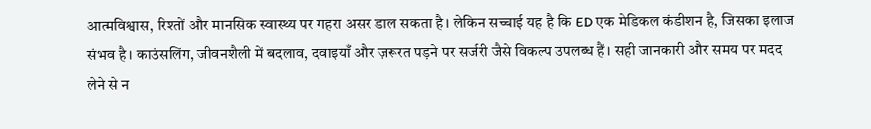आत्मविश्वास, रिश्तों और मानसिक स्वास्थ्य पर गहरा असर डाल सकता है। लेकिन सच्चाई यह है कि ED एक मेडिकल कंडीशन है, जिसका इलाज संभव है। काउंसलिंग, जीवनशैली में बदलाव, दवाइयाँ और ज़रूरत पड़ने पर सर्जरी जैसे विकल्प उपलब्ध हैं। सही जानकारी और समय पर मदद लेने से न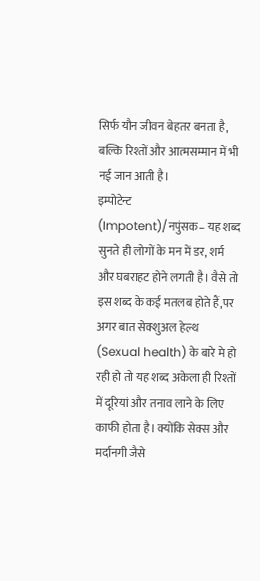सिर्फ यौन जीवन बेहतर बनता है, बल्कि रिश्तों और आत्मसम्मान में भी नई जान आती है।
इम्पोटेन्ट (Impotent)/नपुंसक– यह शब्द सुनते ही लोगों के मन में डर, शर्म और घबराहट होने लगती है। वैसे तो इस शब्द के कई मतलब होते हैं,पर अगर बात सेक्शुअल हेल्थ (Sexual health) के बारे मे हो रही हो तो यह शब्द अकेला ही रिश्तों में दूरियां और तनाव लाने के लिए काफी होता है। क्योंकि सेक्स और मर्दानगी जैसे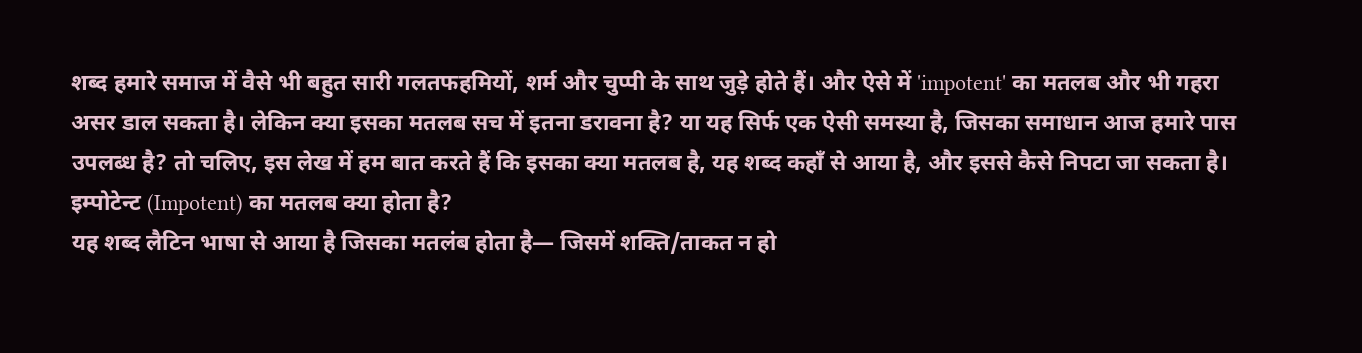शब्द हमारे समाज में वैसे भी बहुत सारी गलतफहमियों, शर्म और चुप्पी के साथ जुड़े होते हैं। और ऐसे में 'impotent' का मतलब और भी गहरा असर डाल सकता है। लेकिन क्या इसका मतलब सच में इतना डरावना है? या यह सिर्फ एक ऐसी समस्या है, जिसका समाधान आज हमारे पास उपलब्ध है? तो चलिए, इस लेख में हम बात करते हैं कि इसका क्या मतलब है, यह शब्द कहाँ से आया है, और इससे कैसे निपटा जा सकता है।
इम्पोटेन्ट (Impotent) का मतलब क्या होता है?
यह शब्द लैटिन भाषा से आया है जिसका मतलंब होता है— जिसमें शक्ति/ताकत न हो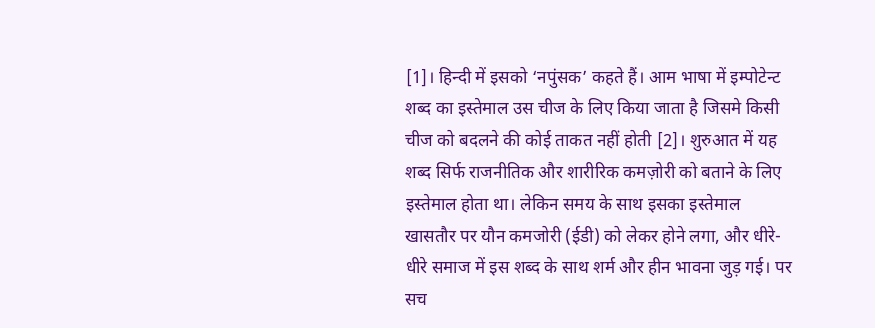[1]। हिन्दी में इसको ‘नपुंसक’ कहते हैं। आम भाषा में इम्पोटेन्ट शब्द का इस्तेमाल उस चीज के लिए किया जाता है जिसमे किसी चीज को बदलने की कोई ताकत नहीं होती [2]। शुरुआत में यह शब्द सिर्फ राजनीतिक और शारीरिक कमज़ोरी को बताने के लिए इस्तेमाल होता था। लेकिन समय के साथ इसका इस्तेमाल खासतौर पर यौन कमजोरी (ईडी) को लेकर होने लगा, और धीरे-धीरे समाज में इस शब्द के साथ शर्म और हीन भावना जुड़ गई। पर सच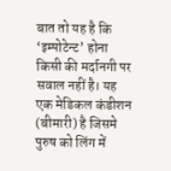बात तो यह है कि ‘इम्पोटेन्ट’ होना किसी की मर्दानगी पर सवाल नहीं है। यह एक मेडिकल कंडीशन (बीमारी) है जिसमे पुरुष को लिंग में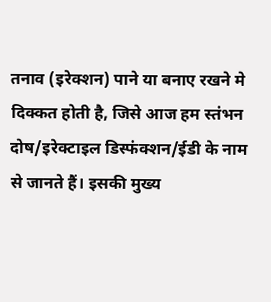तनाव (इरेक्शन) पाने या बनाए रखने मे दिक्कत होती है, जिसे आज हम स्तंभन दोष/इरेक्टाइल डिस्फंक्शन/ईडी के नाम से जानते हैं। इसकी मुख्य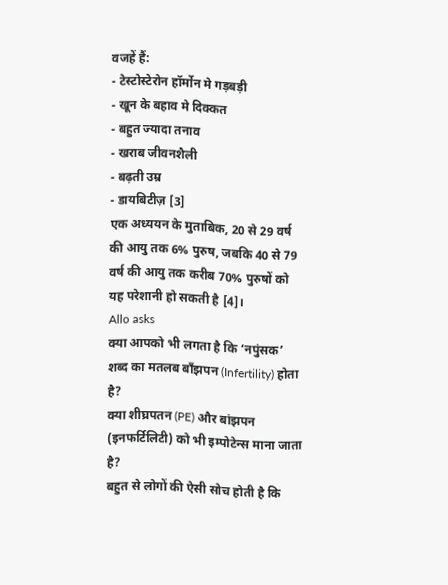वजहें हैं:
- टेस्टोस्टेरोन हॉर्मोन मे गड़बड़ी
- खून के बहाव मे दिक्कत
- बहुत ज्यादा तनाव
- खराब जीवनशैली
- बढ़ती उम्र
- डायबिटीज़ [3]
एक अध्ययन के मुताबिक, 20 से 29 वर्ष की आयु तक 6% पुरुष, जबकि 40 से 79 वर्ष की आयु तक करीब 70% पुरुषों को यह परेशानी हो सकती है [4]।
Allo asks
क्या आपको भी लगता है कि ‘नपुंसक’ शब्द का मतलब बाँझपन (Infertility) होता है?
क्या शीघ्रपतन (PE) और बांझपन (इनफर्टिलिटी) को भी इम्पोटेन्स माना जाता है?
बहुत से लोगों की ऐसी सोच होती है कि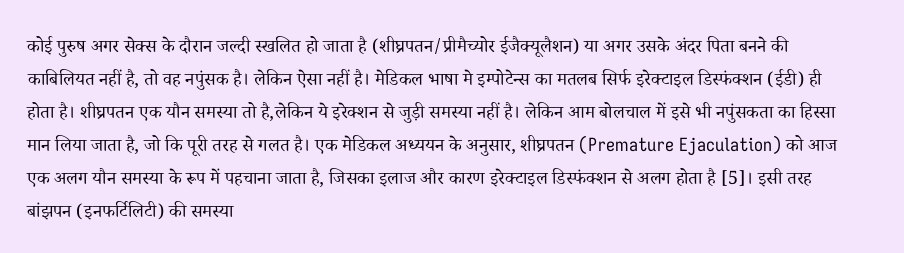कोई पुरुष अगर सेक्स के दौरान जल्दी स्खलित हो जाता है (शीघ्रपतन/प्रीमैच्योर ईजैक्यूलैशन) या अगर उसके अंदर पिता बनने की काबिलियत नहीं है, तो वह नपुंसक है। लेकिन ऐसा नहीं है। मेडिकल भाषा मे इम्पोटेन्स का मतलब सिर्फ इरेक्टाइल डिस्फंक्शन (ईडी) ही होता है। शीघ्रपतन एक यौन समस्या तो है,लेकिन ये इरेक्शन से जुड़ी समस्या नहीं है। लेकिन आम बोलचाल में इसे भी नपुंसकता का हिस्सा मान लिया जाता है, जो कि पूरी तरह से गलत है। एक मेडिकल अध्ययन के अनुसार, शीघ्रपतन (Premature Ejaculation) को आज एक अलग यौन समस्या के रूप में पहचाना जाता है, जिसका इलाज और कारण इरेक्टाइल डिस्फंक्शन से अलग होता है [5]। इसी तरह बांझपन (इनफर्टिलिटी) की समस्या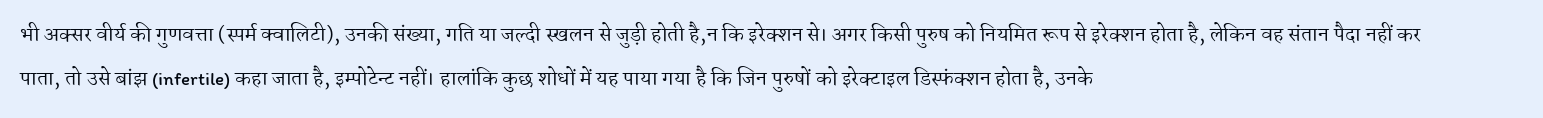भी अक्सर वीर्य की गुणवत्ता (स्पर्म क्वालिटी), उनकी संख्या, गति या जल्दी स्खलन से जुड़ी होती है,न कि इरेक्शन से। अगर किसी पुरुष को नियमित रूप से इरेक्शन होता है, लेकिन वह संतान पैदा नहीं कर पाता, तो उसे बांझ (infertile) कहा जाता है, इम्पोटेन्ट नहीं। हालांकि कुछ शोधों में यह पाया गया है कि जिन पुरुषों को इरेक्टाइल डिस्फंक्शन होता है, उनके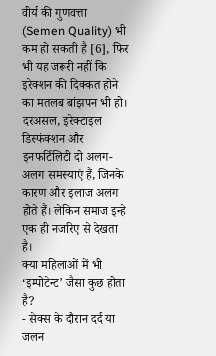वीर्य की गुणवत्ता (Semen Quality) भी कम हो सकती है [6], फिर भी यह जरूरी नहीं कि इरेक्शन की दिक्कत होने का मतलब बांझपन भी हो। दरअसल, इरेक्टाइल डिस्फंक्शन और इनफर्टिलिटी दो अलग-अलग समस्याएं हैं, जिनके कारण और इलाज अलग होते हैं। लेकिन समाज इन्हे एक ही नजरिए से देखता है।
क्या महिलाओं में भी ‘इम्पोटेन्ट’ जैसा कुछ होता है?
- सेक्स के दौरान दर्द या जलन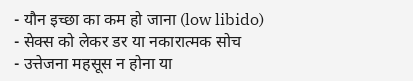- यौन इच्छा का कम हो जाना (low libido)
- सेक्स को लेकर डर या नकारात्मक सोच
- उत्तेजना महसूस न होना या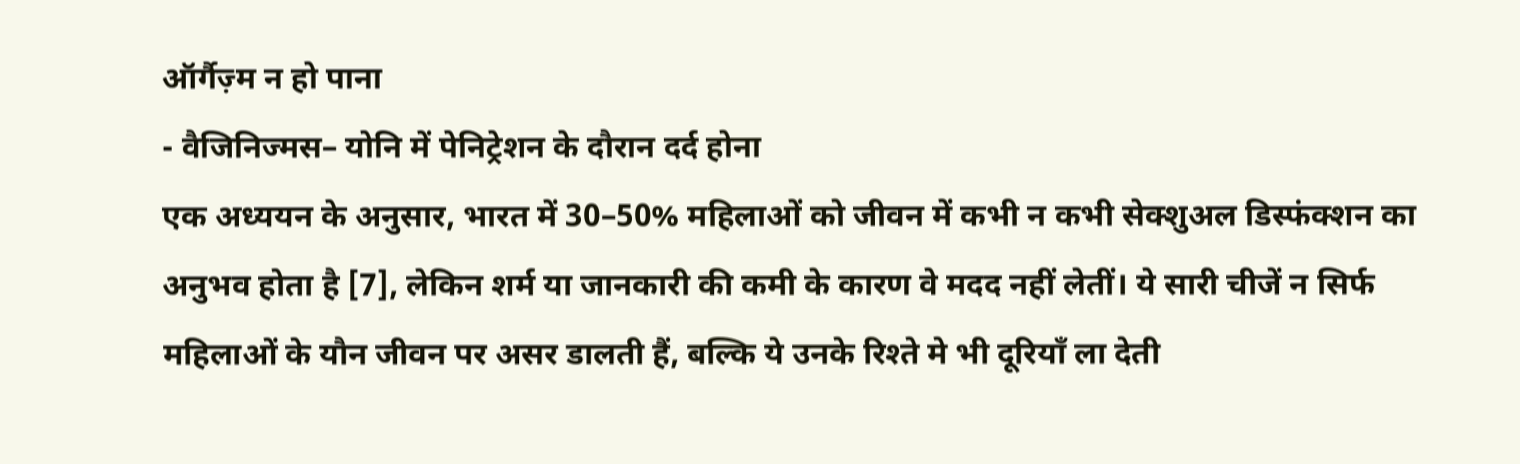ऑर्गैज़्म न हो पाना
- वैजिनिज्मस– योनि में पेनिट्रेशन के दौरान दर्द होना
एक अध्ययन के अनुसार, भारत में 30–50% महिलाओं को जीवन में कभी न कभी सेक्शुअल डिस्फंक्शन का अनुभव होता है [7], लेकिन शर्म या जानकारी की कमी के कारण वे मदद नहीं लेतीं। ये सारी चीजें न सिर्फ महिलाओं के यौन जीवन पर असर डालती हैं, बल्कि ये उनके रिश्ते मे भी दूरियाँ ला देती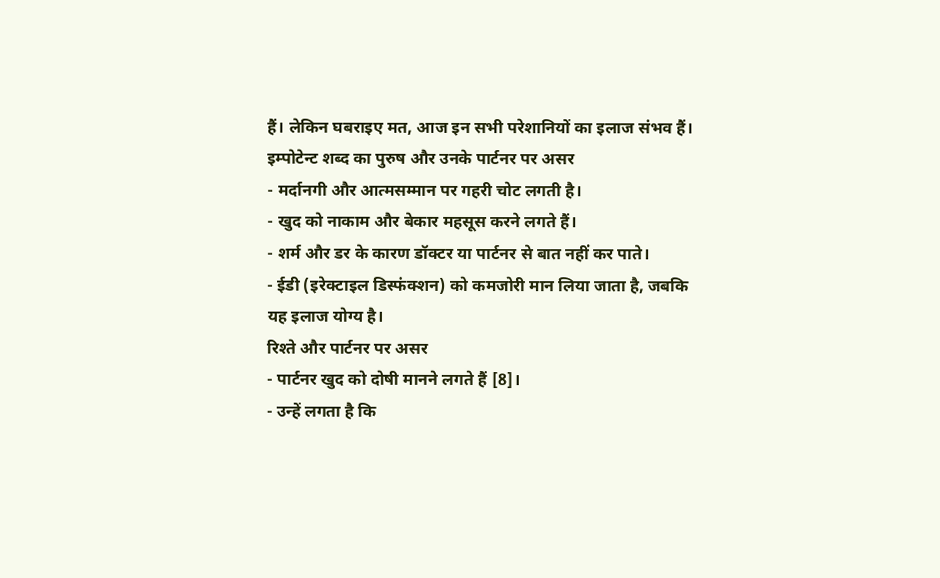हैं। लेकिन घबराइए मत, आज इन सभी परेशानियों का इलाज संभव हैं।
इम्पोटेन्ट शब्द का पुरुष और उनके पार्टनर पर असर
- मर्दानगी और आत्मसम्मान पर गहरी चोट लगती है।
- खुद को नाकाम और बेकार महसूस करने लगते हैं।
- शर्म और डर के कारण डॉक्टर या पार्टनर से बात नहीं कर पाते।
- ईडी (इरेक्टाइल डिस्फंक्शन) को कमजोरी मान लिया जाता है, जबकि यह इलाज योग्य है।
रिश्ते और पार्टनर पर असर
- पार्टनर खुद को दोषी मानने लगते हैं [8]।
- उन्हें लगता है कि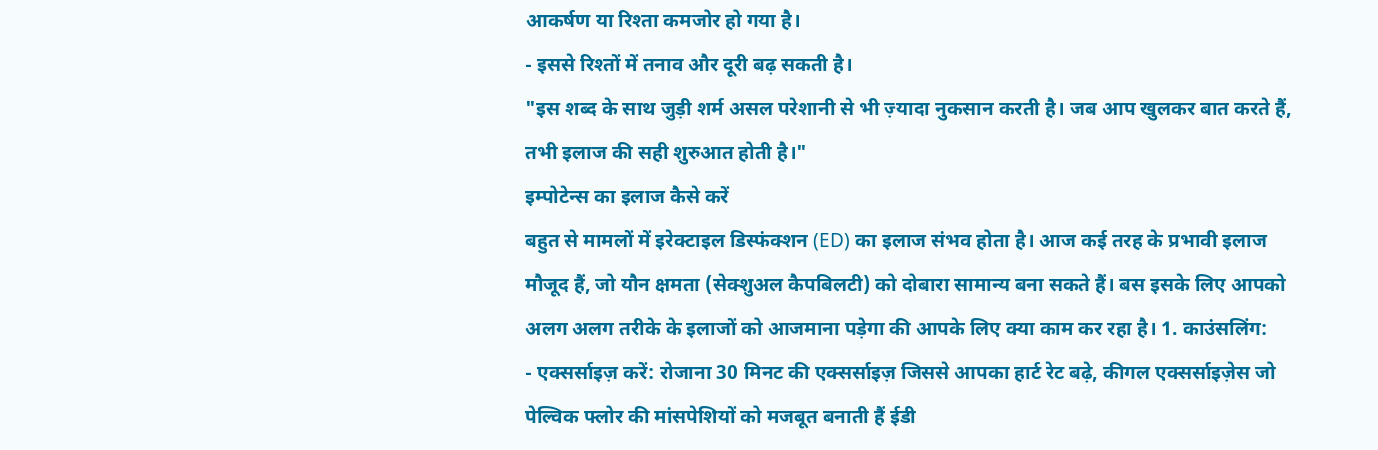आकर्षण या रिश्ता कमजोर हो गया है।
- इससे रिश्तों में तनाव और दूरी बढ़ सकती है।
"इस शब्द के साथ जुड़ी शर्म असल परेशानी से भी ज़्यादा नुकसान करती है। जब आप खुलकर बात करते हैं, तभी इलाज की सही शुरुआत होती है।"
इम्पोटेन्स का इलाज कैसे करें
बहुत से मामलों में इरेक्टाइल डिस्फंक्शन (ED) का इलाज संभव होता है। आज कई तरह के प्रभावी इलाज मौजूद हैं, जो यौन क्षमता (सेक्शुअल कैपबिलटी) को दोबारा सामान्य बना सकते हैं। बस इसके लिए आपको अलग अलग तरीके के इलाजों को आजमाना पड़ेगा की आपके लिए क्या काम कर रहा है। 1. काउंसलिंग:
- एक्सर्साइज़ करें: रोजाना 30 मिनट की एक्सर्साइज़ जिससे आपका हार्ट रेट बढ़े, कीगल एक्सर्साइज़ेस जो पेल्विक फ्लोर की मांसपेशियों को मजबूत बनाती हैं ईडी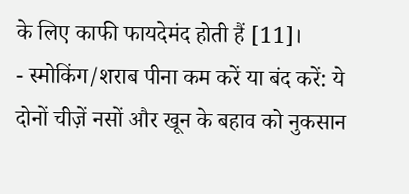के लिए काफी फायदेमंद होती हैं [11]।
- स्मोकिंग/शराब पीना कम करें या बंद करें: ये दोनों चीज़ें नसों और खून के बहाव को नुकसान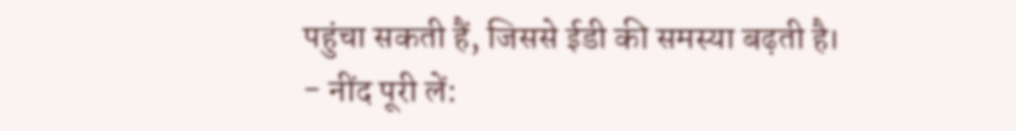पहुंचा सकती हैं, जिससे ईडी की समस्या बढ़ती है।
- नींद पूरी लें: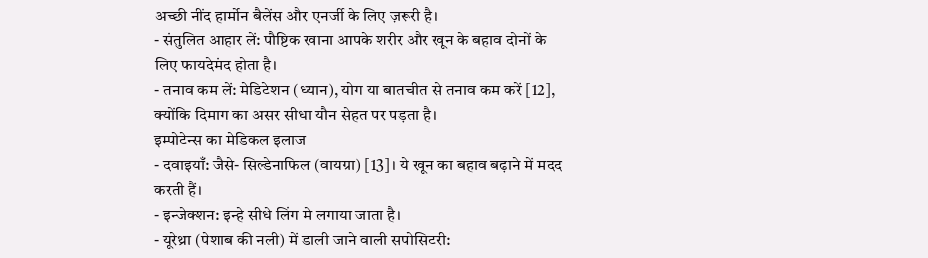अच्छी नींद हार्मोन बैलेंस और एनर्जी के लिए ज़रूरी है।
- संतुलित आहार लें: पौष्टिक खाना आपके शरीर और खून के बहाव दोनों के लिए फायदेमंद होता है।
- तनाव कम लें: मेडिटेशन (ध्यान), योग या बातचीत से तनाव कम करें [12], क्योंकि दिमाग का असर सीधा यौन सेहत पर पड़ता है।
इम्पोटेन्स का मेडिकल इलाज
- दवाइयाँ: जैसे- सिल्डेनाफिल (वायग्रा) [13]। ये खून का बहाव बढ़ाने में मदद करती हैं।
- इन्जेक्शन: इन्हे सीधे लिंग मे लगाया जाता है।
- यूरेथ्रा (पेशाब की नली) में डाली जाने वाली सपोसिटरी: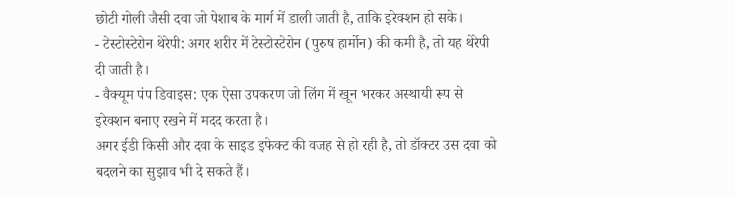छोटी गोली जैसी दवा जो पेशाब के मार्ग में डाली जाती है, ताकि इरेक्शन हो सके।
- टेस्टोस्टेरोन थेरेपी: अगर शरीर में टेस्टोस्टेरोन (पुरुष हार्मोन) की कमी है, तो यह थेरेपी दी जाती है।
- वैक्यूम पंप डिवाइस: एक ऐसा उपकरण जो लिंग में खून भरकर अस्थायी रूप से इरेक्शन बनाए रखने में मदद करता है।
अगर ईडी किसी और दवा के साइड इफेक्ट की वजह से हो रही है, तो डॉक्टर उस दवा को बदलने का सुझाव भी दे सकते हैं।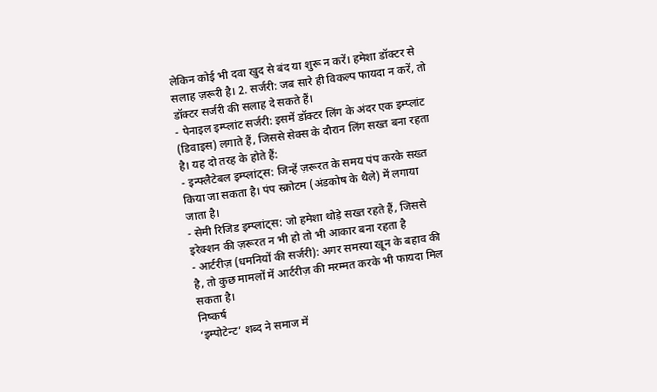लेकिन कोई भी दवा खुद से बंद या शुरू न करें। हमेशा डॉक्टर से सलाह ज़रूरी है। 2. सर्जरी: जब सारे ही विकल्प फायदा न करें, तो डॉक्टर सर्जरी की सलाह दे सकते हैं।
- पेनाइल इम्प्लांट सर्जरी: इसमें डॉक्टर लिंग के अंदर एक इम्प्लांट (डिवाइस) लगाते हैं, जिससे सेक्स के दौरान लिंग सख्त बना रहता है। यह दो तरह के होते हैं:
- इन्फ्लैटेबल इम्प्लांट्स: जिन्हें ज़रूरत के समय पंप करके सख्त किया जा सकता है। पंप स्क्रोटम (अंडकोष के थैले) में लगाया जाता है।
- सेमी रिजिड इम्प्लांट्स: जो हमेशा थोड़े सख्त रहते हैं, जिससे इरेक्शन की ज़रूरत न भी हो तो भी आकार बना रहता है
- आर्टरीज़ (धमनियों की सर्जरी): अगर समस्या खून के बहाव की है, तो कुछ मामलों में आर्टरीज़ की मरम्मत करके भी फायदा मिल सकता है।
निष्कर्ष
‘इम्पोटेन्ट’ शब्द ने समाज में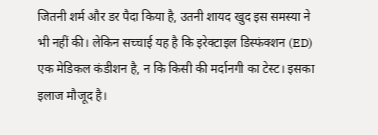जितनी शर्म और डर पैदा किया है, उतनी शायद खुद इस समस्या ने भी नहीं की। लेकिन सच्चाई यह है कि इरेक्टाइल डिस्फंक्शन (ED) एक मेडिकल कंडीशन है, न कि किसी की मर्दानगी का टेस्ट। इसका इलाज मौजूद है।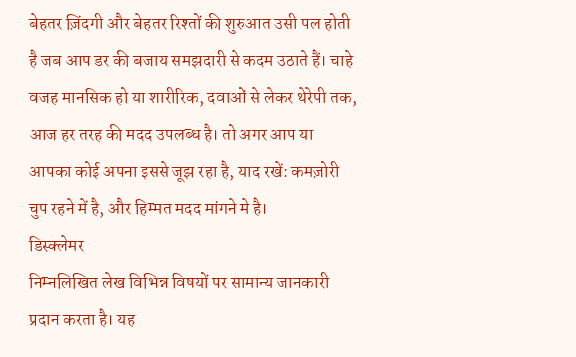बेहतर ज़िंदगी और बेहतर रिश्तों की शुरुआत उसी पल होती है जब आप डर की बजाय समझदारी से कदम उठाते हैं। चाहे वजह मानसिक हो या शारीरिक, दवाओं से लेकर थेरेपी तक, आज हर तरह की मदद उपलब्ध है। तो अगर आप या आपका कोई अपना इससे जूझ रहा है, याद रखें: कमज़ोरी चुप रहने में है, और हिम्मत मदद मांगने मे है।
डिस्क्लेमर
निम्नलिखित लेख विभिन्न विषयों पर सामान्य जानकारी प्रदान करता है। यह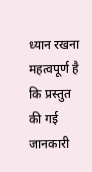ध्यान रखना महत्वपूर्ण है कि प्रस्तुत की गई जानकारी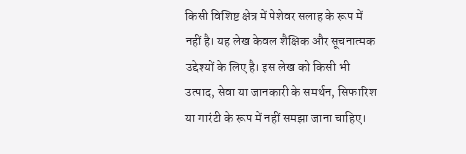किसी विशिष्ट क्षेत्र में पेशेवर सलाह के रूप में नहीं है। यह लेख केवल शैक्षिक और सूचनात्मक उद्देश्यों के लिए है। इस लेख को किसी भी उत्पाद, सेवा या जानकारी के समर्थन, सिफारिश या गारंटी के रूप में नहीं समझा जाना चाहिए।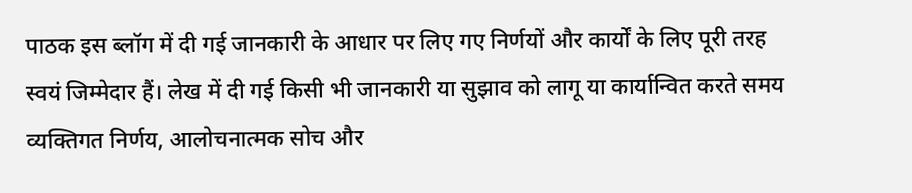पाठक इस ब्लॉग में दी गई जानकारी के आधार पर लिए गए निर्णयों और कार्यों के लिए पूरी तरह स्वयं जिम्मेदार हैं। लेख में दी गई किसी भी जानकारी या सुझाव को लागू या कार्यान्वित करते समय व्यक्तिगत निर्णय, आलोचनात्मक सोच और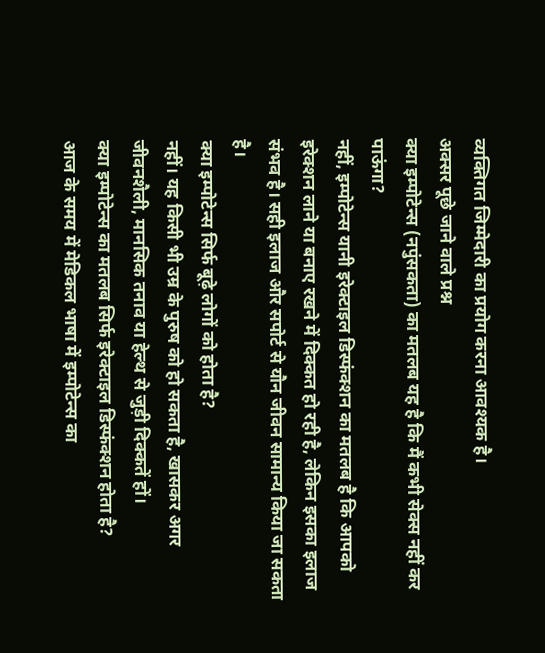व्यक्तिगत जिम्मेदारी का प्रयोग करना आवश्यक है।
अक्सर पूछे जाने वाले प्रश्न
क्या इम्पोटेन्स (नपुंसकता) का मतलब यह है कि मैं कभी सेक्स नहीं कर पाऊंगा?
नहीं, इम्पोटेन्स यानी इरेक्टाइल डिस्फंक्शन का मतलब है कि आपको इरेक्शन लाने या बनाए रखने में दिक्कत हो रही है, लेकिन इसका इलाज संभव है। सही इलाज और सपोर्ट से यौन जीवन सामान्य किया जा सकता है।
क्या इम्पोटेन्स सिर्फ बूढ़े लोगों को होता है?
नहीं। यह किसी भी उम्र के पुरुष को हो सकता है, खासकर अगर जीवनशैली, मानसिक तनाव या हेल्थ से जुड़ी दिक्कतें हों।
क्या इम्पोटेन्स का मतलब सिर्फ इरेक्टाइल डिस्फंक्शन होता है?
आज के समय में मेडिकल भाषा में इम्पोटेन्स का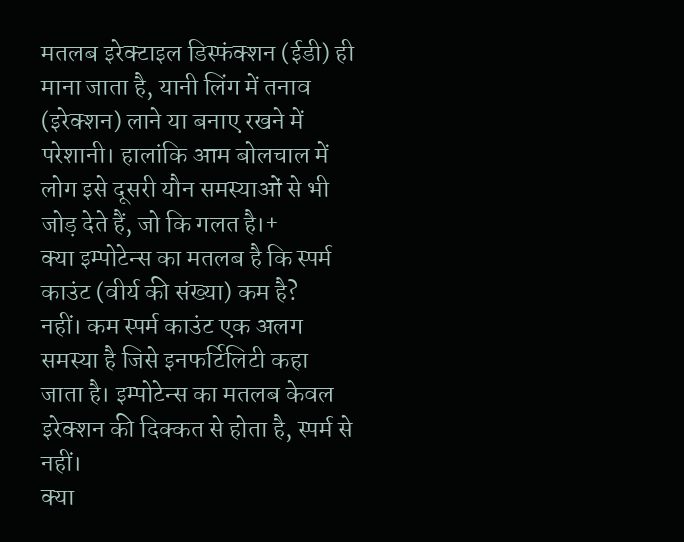मतलब इरेक्टाइल डिस्फंक्शन (ईडी) ही माना जाता है, यानी लिंग में तनाव (इरेक्शन) लाने या बनाए रखने में परेशानी। हालांकि आम बोलचाल में लोग इसे दूसरी यौन समस्याओं से भी जोड़ देते हैं, जो कि गलत है।+
क्या इम्पोटेन्स का मतलब है कि स्पर्म काउंट (वीर्य की संख्या) कम है?
नहीं। कम स्पर्म काउंट एक अलग समस्या है जिसे इनफर्टिलिटी कहा जाता है। इम्पोटेन्स का मतलब केवल इरेक्शन की दिक्कत से होता है, स्पर्म से नहीं।
क्या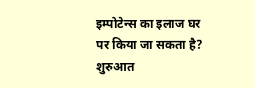इम्पोटेन्स का इलाज घर पर किया जा सकता है?
शुरुआत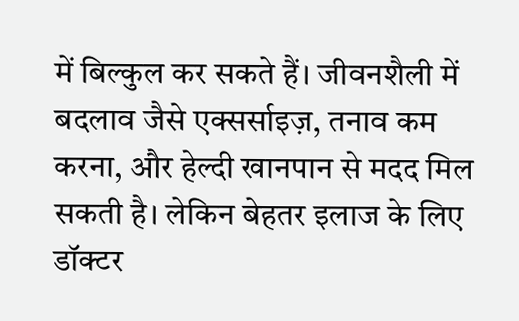में बिल्कुल कर सकते हैं। जीवनशैली में बदलाव जैसे एक्सर्साइज़, तनाव कम करना, और हेल्दी खानपान से मदद मिल सकती है। लेकिन बेहतर इलाज के लिए डॉक्टर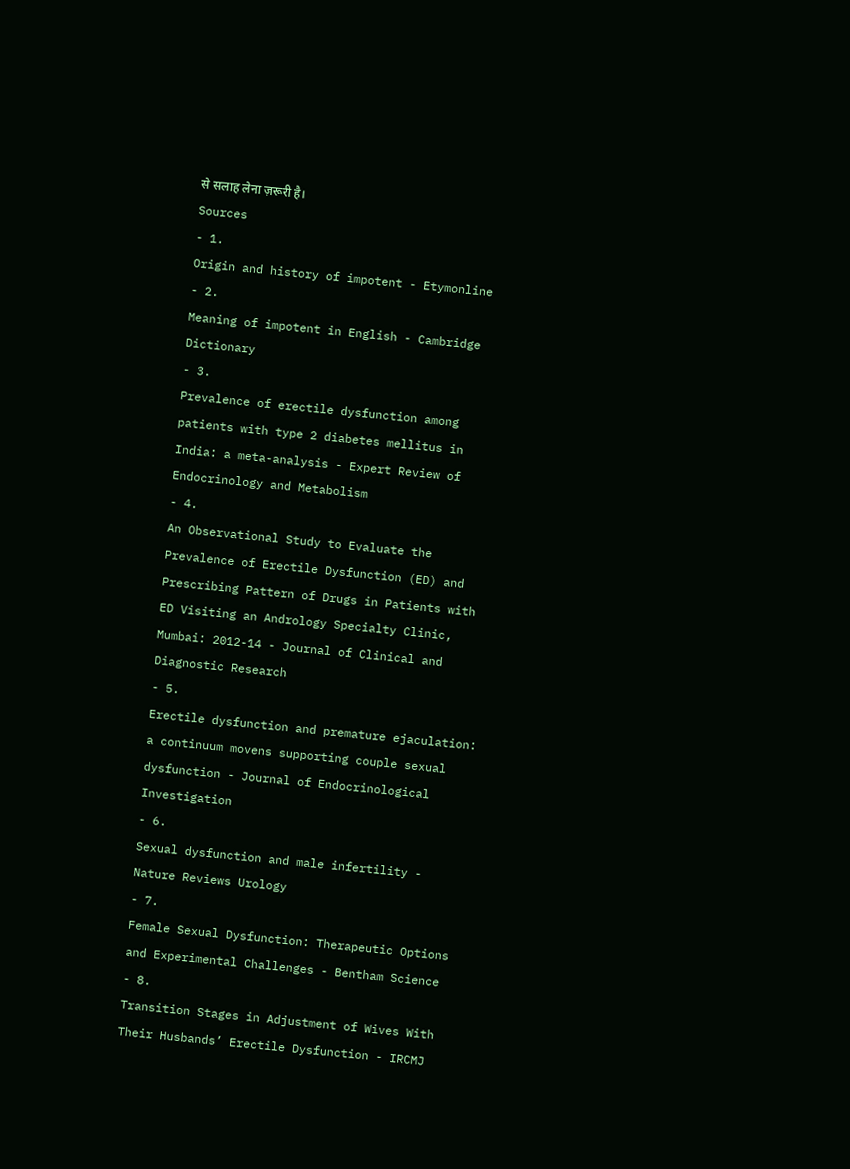से सलाह लेना ज़रूरी है।
Sources
- 1.
Origin and history of impotent - Etymonline
- 2.
Meaning of impotent in English - Cambridge Dictionary
- 3.
Prevalence of erectile dysfunction among patients with type 2 diabetes mellitus in India: a meta-analysis - Expert Review of Endocrinology and Metabolism
- 4.
An Observational Study to Evaluate the Prevalence of Erectile Dysfunction (ED) and Prescribing Pattern of Drugs in Patients with ED Visiting an Andrology Specialty Clinic, Mumbai: 2012-14 - Journal of Clinical and Diagnostic Research
- 5.
Erectile dysfunction and premature ejaculation: a continuum movens supporting couple sexual dysfunction - Journal of Endocrinological Investigation
- 6.
Sexual dysfunction and male infertility - Nature Reviews Urology
- 7.
Female Sexual Dysfunction: Therapeutic Options and Experimental Challenges - Bentham Science
- 8.
Transition Stages in Adjustment of Wives With Their Husbands’ Erectile Dysfunction - IRCMJ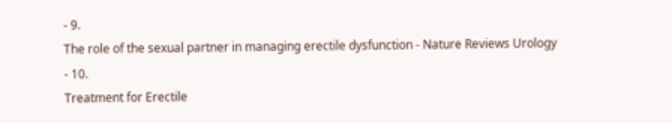- 9.
The role of the sexual partner in managing erectile dysfunction - Nature Reviews Urology
- 10.
Treatment for Erectile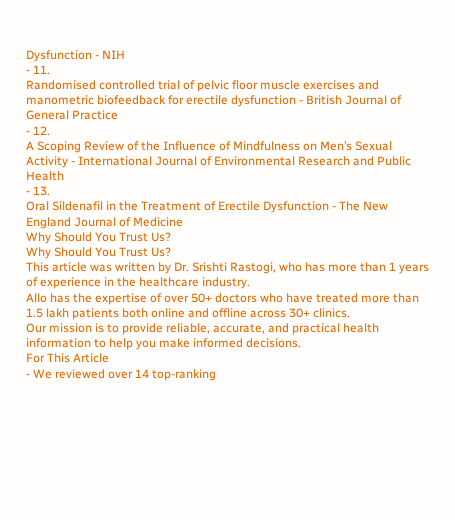Dysfunction - NIH
- 11.
Randomised controlled trial of pelvic floor muscle exercises and manometric biofeedback for erectile dysfunction - British Journal of General Practice
- 12.
A Scoping Review of the Influence of Mindfulness on Men’s Sexual Activity - International Journal of Environmental Research and Public Health
- 13.
Oral Sildenafil in the Treatment of Erectile Dysfunction - The New England Journal of Medicine
Why Should You Trust Us?
Why Should You Trust Us?
This article was written by Dr. Srishti Rastogi, who has more than 1 years of experience in the healthcare industry.
Allo has the expertise of over 50+ doctors who have treated more than 1.5 lakh patients both online and offline across 30+ clinics.
Our mission is to provide reliable, accurate, and practical health information to help you make informed decisions.
For This Article
- We reviewed over 14 top-ranking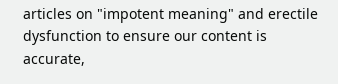articles on "impotent meaning" and erectile dysfunction to ensure our content is accurate,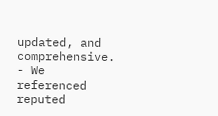updated, and comprehensive.
- We referenced reputed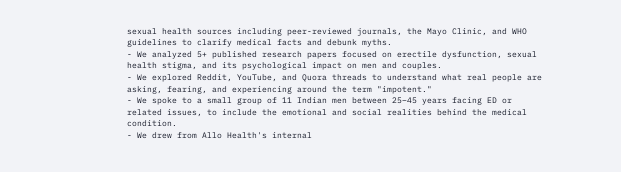sexual health sources including peer-reviewed journals, the Mayo Clinic, and WHO guidelines to clarify medical facts and debunk myths.
- We analyzed 5+ published research papers focused on erectile dysfunction, sexual health stigma, and its psychological impact on men and couples.
- We explored Reddit, YouTube, and Quora threads to understand what real people are asking, fearing, and experiencing around the term "impotent."
- We spoke to a small group of 11 Indian men between 25–45 years facing ED or related issues, to include the emotional and social realities behind the medical condition.
- We drew from Allo Health's internal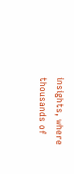insights, where thousands of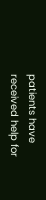patients have received help for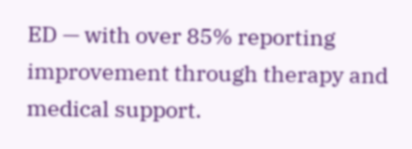ED — with over 85% reporting improvement through therapy and medical support.